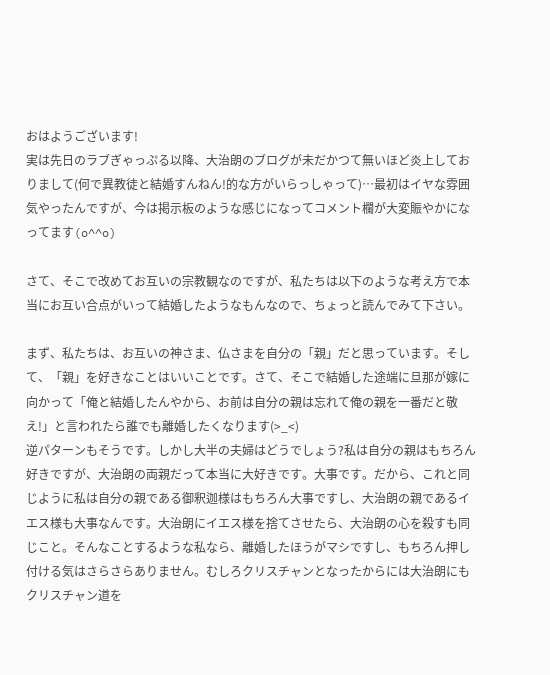おはようございます!
実は先日のラブぎゃっぷる以降、大治朗のブログが未だかつて無いほど炎上しておりまして(何で異教徒と結婚すんねん!的な方がいらっしゃって)…最初はイヤな雰囲気やったんですが、今は掲示板のような感じになってコメント欄が大変賑やかになってます(o^^o)

さて、そこで改めてお互いの宗教観なのですが、私たちは以下のような考え方で本当にお互い合点がいって結婚したようなもんなので、ちょっと読んでみて下さい。

まず、私たちは、お互いの神さま、仏さまを自分の「親」だと思っています。そして、「親」を好きなことはいいことです。さて、そこで結婚した途端に旦那が嫁に向かって「俺と結婚したんやから、お前は自分の親は忘れて俺の親を一番だと敬え!」と言われたら誰でも離婚したくなります(>_<)
逆パターンもそうです。しかし大半の夫婦はどうでしょう?私は自分の親はもちろん好きですが、大治朗の両親だって本当に大好きです。大事です。だから、これと同じように私は自分の親である御釈迦様はもちろん大事ですし、大治朗の親であるイエス様も大事なんです。大治朗にイエス様を捨てさせたら、大治朗の心を殺すも同じこと。そんなことするような私なら、離婚したほうがマシですし、もちろん押し付ける気はさらさらありません。むしろクリスチャンとなったからには大治朗にもクリスチャン道を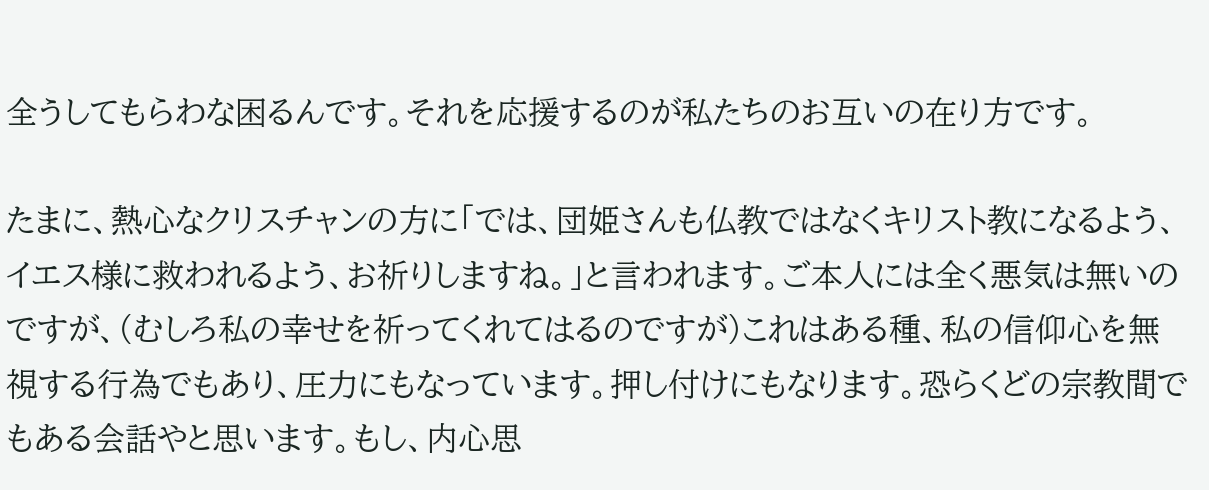全うしてもらわな困るんです。それを応援するのが私たちのお互いの在り方です。

たまに、熱心なクリスチャンの方に「では、団姫さんも仏教ではなくキリスト教になるよう、イエス様に救われるよう、お祈りしますね。」と言われます。ご本人には全く悪気は無いのですが、(むしろ私の幸せを祈ってくれてはるのですが)これはある種、私の信仰心を無視する行為でもあり、圧力にもなっています。押し付けにもなります。恐らくどの宗教間でもある会話やと思います。もし、内心思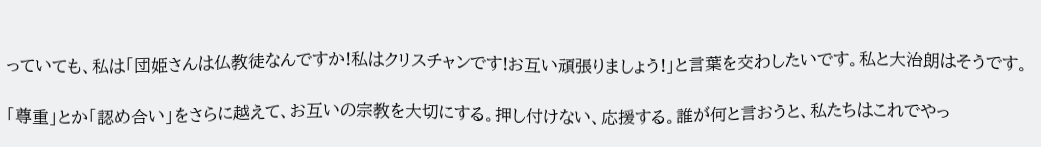っていても、私は「団姫さんは仏教徒なんですか!私はクリスチャンです!お互い頑張りましょう!」と言葉を交わしたいです。私と大治朗はそうです。

「尊重」とか「認め合い」をさらに越えて、お互いの宗教を大切にする。押し付けない、応援する。誰が何と言おうと、私たちはこれでやっ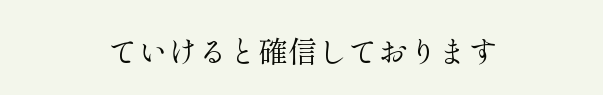ていけると確信しております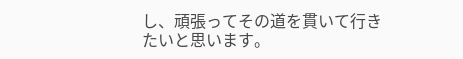し、頑張ってその道を貫いて行きたいと思います。